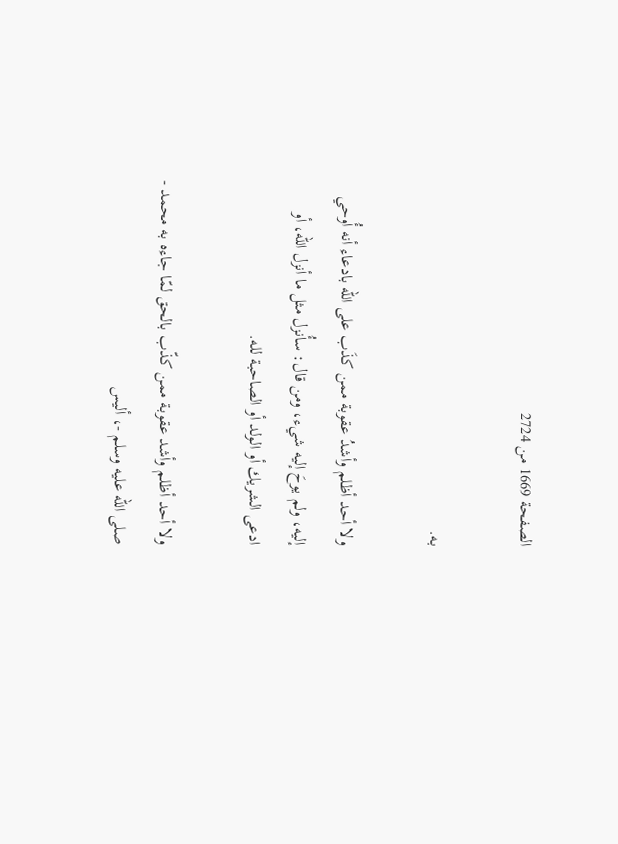الصفحة 1669 من 2724

به.

ولا أحد أظلم وأشدُ عقوبة ممن كذَب على الله بادعاء أنه أُوحي إليه، ولم يوحَ إليه شيء، ومن قال: سأُنزل مثل ما أنزل الله، أو ادعى الشريك أو الولد أو الصاحبة لله.

ولا أحد أظلم وأشد عقوبة ممن كذّب بالحق لمّا جاءه به محمد - صلى الله عليه وسلم -، أليس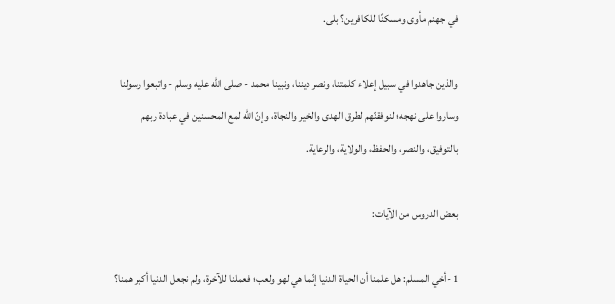في جهنم مأوى ومسكنًا للكافرين؟ بلى.

والذين جاهدوا في سبيل إعلاء كلمتنا، ونصر ديننا، ونبينا محمد - صلى الله عليه وسلم - واتبعوا رسولنا وساروا على نهجه؛ لنوفقنّهم لطرق الهدى والخير والنجاة، وإنّ الله لمع المحسنين في عبادة ربهم بالتوفيق، والنصر، والحفظ، والولاية، والرعاية.

بعض الدروس من الآيات:

1 -أخي المسلم: هل علمنا أن الحياة الدنيا إنّما هي لهو ولعب؛ فعملنا للآخرة، ولم نجعل الدنيا أكبر همنا؟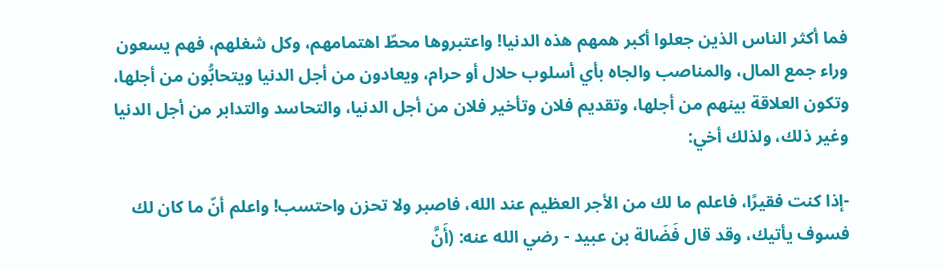فما أكثر الناس الذين جعلوا أكبر همهم هذه الدنيا! واعتبروها محطّ اهتمامهم، وكل شغلهم، فهم يسعون وراء جمع المال، والمناصب والجاه بأي أسلوب حلال أو حرام، ويعادون من أجل الدنيا ويتحابُّون من أجلها، وتكون العلاقة بينهم من أجلها، وتقديم فلان وتأخير فلان من أجل الدنيا، والتحاسد والتدابر من أجل الدنيا وغير ذلك، ولذلك أخي:

-إذا كنت فقيرًا، فاعلم ما لك من الأجر العظيم عند الله، فاصبر ولا تحزن واحتسب! واعلم أنّ ما كان لك فسوف يأتيك، وقد قال فَضَالة بن عبيد - رضي الله عنه: (أَنَّ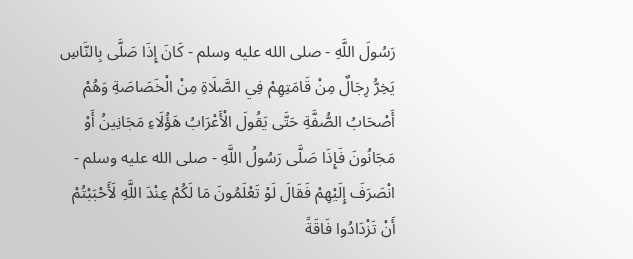رَسُولَ اللَّهِ - صلى الله عليه وسلم - كَانَ إِذَا صَلَّى بِالنَّاسِ يَخِرُّ رِجَالٌ مِنْ قَامَتِهِمْ فِي الصَّلَاةِ مِنْ الْخَصَاصَةِ وَهُمْ أَصْحَابُ الصُّفَّةِ حَتَّى يَقُولَ الْأَعْرَابُ هَؤُلَاءِ مَجَانِينُ أَوْ مَجَانُونَ فَإِذَا صَلَّى رَسُولُ اللَّهِ - صلى الله عليه وسلم - انْصَرَفَ إِلَيْهِمْ فَقَالَ لَوْ تَعْلَمُونَ مَا لَكُمْ عِنْدَ اللَّهِ لَأَحْبَبْتُمْ أَنْ تَزْدَادُوا فَاقَةً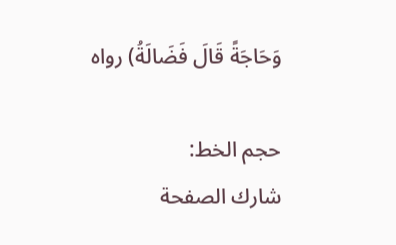وَحَاجَةً قَالَ فَضَالَةُ) رواه

حجم الخط:
شارك الصفحة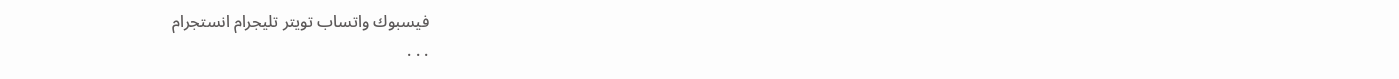فيسبوك واتساب تويتر تليجرام انستجرام
. . .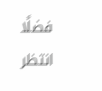فضلًا انتظر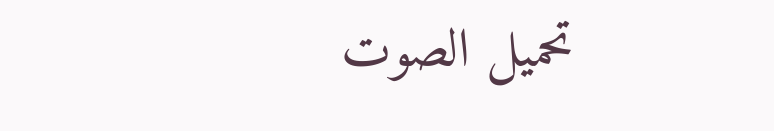تحميل الصوت